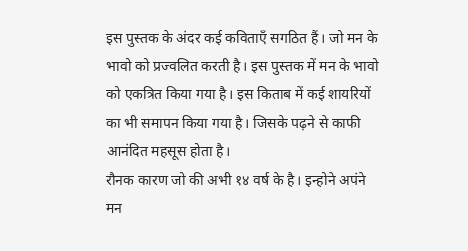इस पुस्तक के अंदर कई कविताएँ सगठित हैं। जो मन के भावो को प्रज्वलित करती है। इस पुस्तक में मन के भावो को एकत्रित किया गया है। इस किताब में कई शायरियों का भी समापन किया गया है। जिसके पढ़ने से काफी आनंदित महसूस होता है।
रौनक कारण जो की अभी १४ वर्ष के है। इन्होने अपंने मन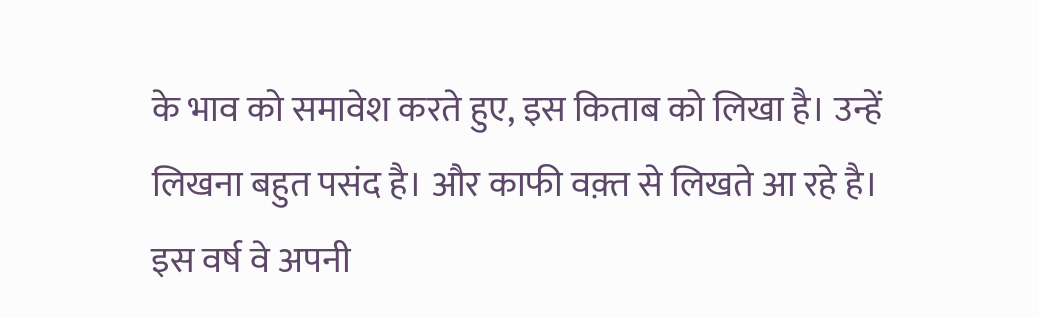के भाव को समावेश करते हुए, इस किताब को लिखा है। उन्हें लिखना बहुत पसंद है। और काफी वक़्त से लिखते आ रहे है। इस वर्ष वे अपनी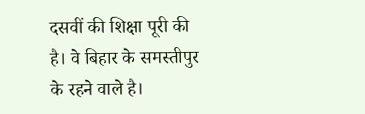दसवीं की शिक्षा पूरी की है। वे बिहार के समस्तीपुर के रहने वाले है।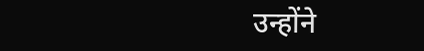उन्होंने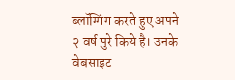ब्लॉग्गिंग करते हुए अपने २ वर्ष पुरे किये है। उनके वेबसाइट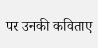पर उनकी कविताए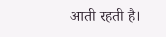आती रहती है।